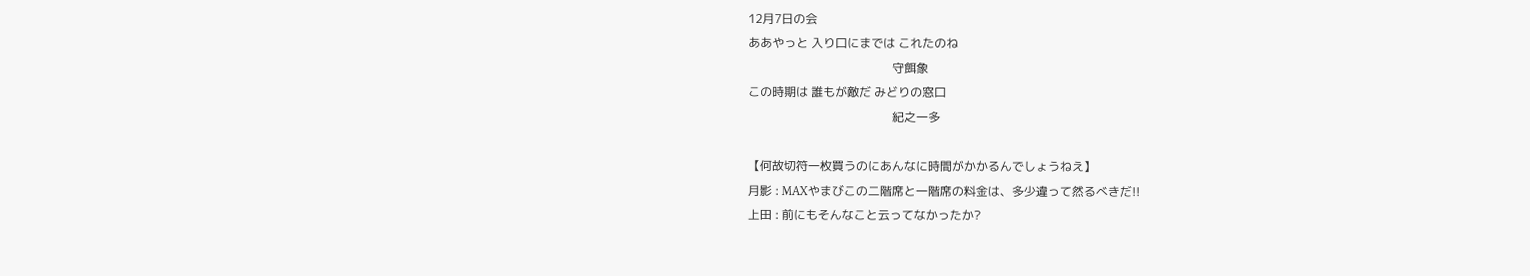12月7日の会
ああやっと 入り口にまでは これたのね
                                                守餌象
この時期は 誰もが敵だ みどりの窓口
                                                紀之一多

【何故切符一枚買うのにあんなに時間がかかるんでしょうねえ】
月影 : MAXやまびこの二階席と一階席の料金は、多少違って然るべきだ!!
上田 : 前にもそんなこと云ってなかったか?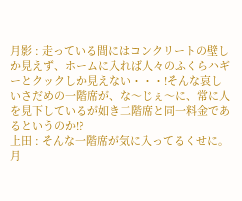月影 : 走っている間にはコンクリートの壁しか見えず、ホームに入れば人々のふくらハギーとクックしか見えない・・・!そんな哀しいさだめの一階席が、な〜じぇ〜に、常に人を見下しているが如き二階席と同一料金であるというのか!?
上田 : そんな一階席が気に入ってるくせに。
月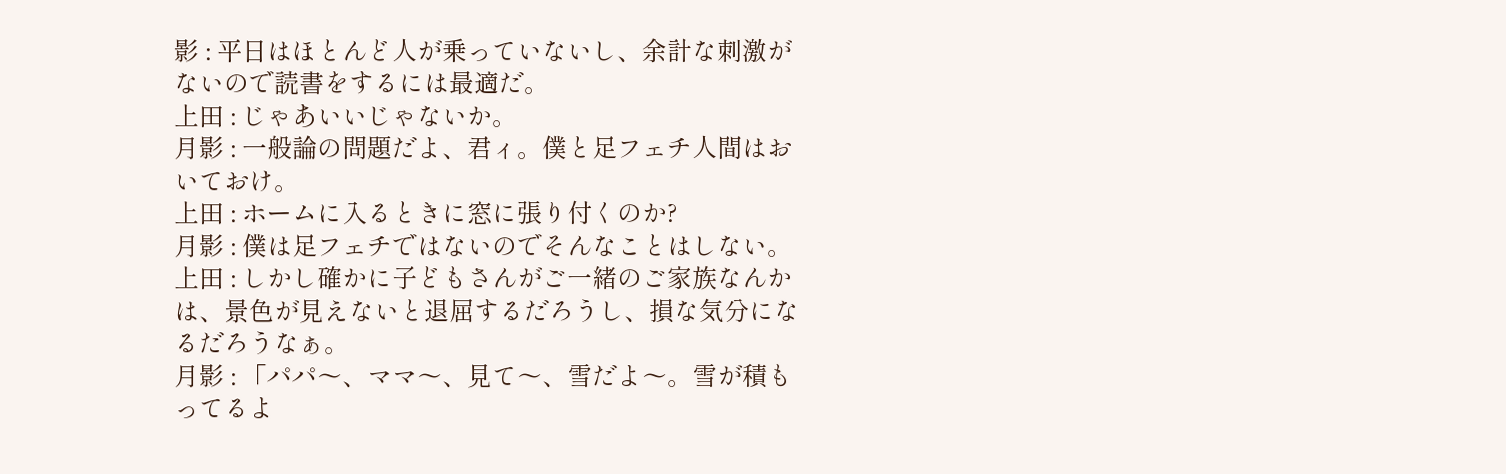影 : 平日はほとんど人が乗っていないし、余計な刺激がないので読書をするには最適だ。
上田 : じゃあいいじゃないか。
月影 : 一般論の問題だよ、君ィ。僕と足フェチ人間はおいておけ。
上田 : ホームに入るときに窓に張り付くのか?
月影 : 僕は足フェチではないのでそんなことはしない。
上田 : しかし確かに子どもさんがご一緒のご家族なんかは、景色が見えないと退屈するだろうし、損な気分になるだろうなぁ。
月影 : 「パパ〜、ママ〜、見て〜、雪だよ〜。雪が積もってるよ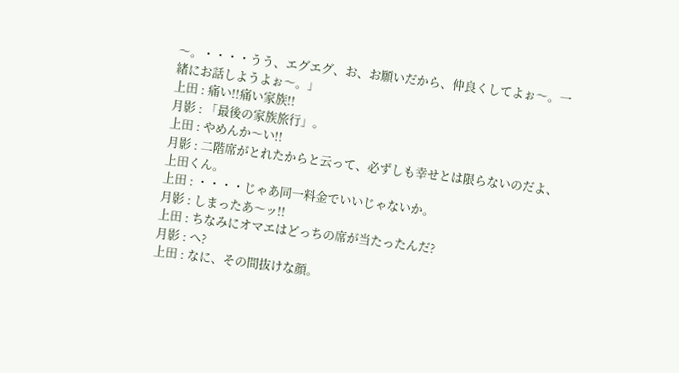〜。・・・・うう、エグエグ、お、お願いだから、仲良くしてよぉ〜。一緒にお話しようよぉ〜。」
上田 : 痛い!!痛い家族!!
月影 : 「最後の家族旅行」。
上田 : やめんか〜い!!
月影 : 二階席がとれたからと云って、必ずしも幸せとは限らないのだよ、上田くん。
上田 : ・・・・じゃあ同一料金でいいじゃないか。
月影 : しまったあ〜ッ!!
上田 : ちなみにオマエはどっちの席が当たったんだ?
月影 : へ?
上田 : なに、その間抜けな顔。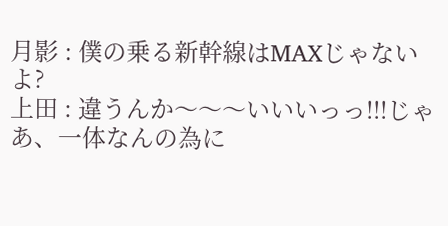月影 : 僕の乗る新幹線はMAXじゃないよ?
上田 : 違うんか〜〜〜いいいっっ!!!じゃあ、一体なんの為に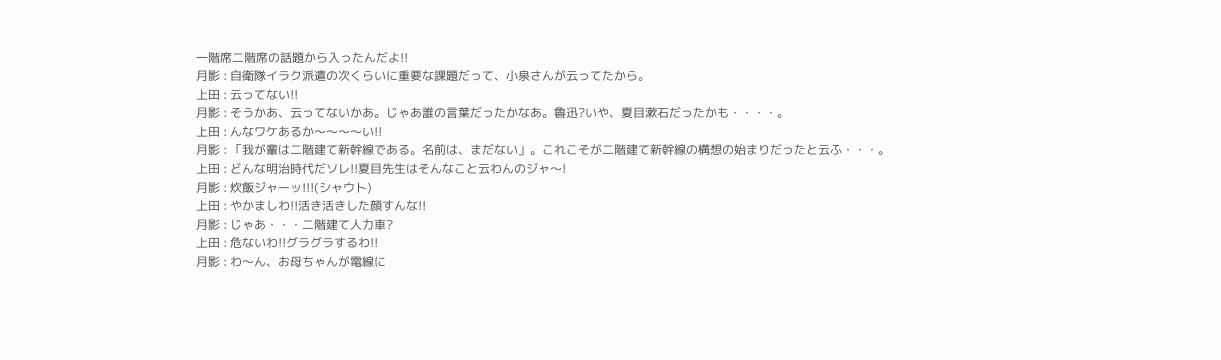一階席二階席の話題から入ったんだよ!!
月影 : 自衛隊イラク派遣の次くらいに重要な課題だって、小泉さんが云ってたから。
上田 : 云ってない!!
月影 : そうかあ、云ってないかあ。じゃあ誰の言葉だったかなあ。魯迅?いや、夏目漱石だったかも・・・・。
上田 : んなワケあるか〜〜〜〜い!!
月影 : 「我が輩は二階建て新幹線である。名前は、まだない」。これこそが二階建て新幹線の構想の始まりだったと云ふ・・・。
上田 : どんな明治時代だソレ!!夏目先生はそんなこと云わんのジャ〜!
月影 : 炊飯ジャーッ!!!(シャウト)
上田 : やかましわ!!活き活きした顔すんな!!
月影 : じゃあ・・・二階建て人力車?
上田 : 危ないわ!!グラグラするわ!!
月影 : わ〜ん、お母ちゃんが電線に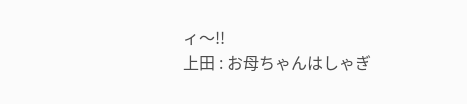ィ〜!!
上田 : お母ちゃんはしゃぎ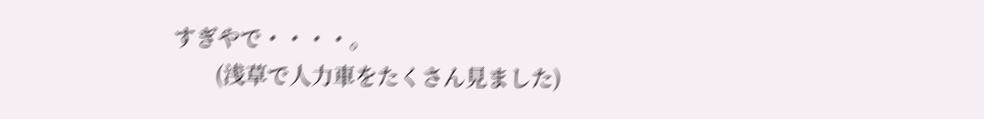すぎやで・・・・。
       (浅草で人力車をたくさん見ました)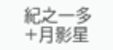紀之一多+月影星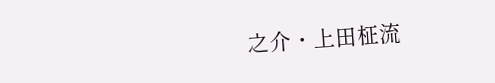之介・上田柾流